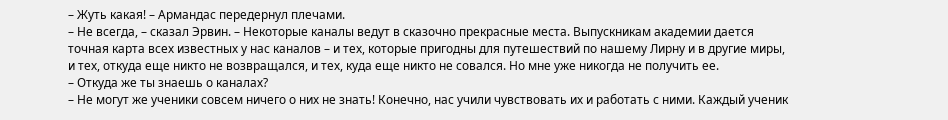– Жуть какая! – Армандас передернул плечами.
– Не всегда, – сказал Эрвин. – Некоторые каналы ведут в сказочно прекрасные места. Выпускникам академии дается точная карта всех известных у нас каналов – и тех, которые пригодны для путешествий по нашему Лирну и в другие миры, и тех, откуда еще никто не возвращался, и тех, куда еще никто не совался. Но мне уже никогда не получить ее.
– Откуда же ты знаешь о каналах?
– Не могут же ученики совсем ничего о них не знать! Конечно, нас учили чувствовать их и работать с ними. Каждый ученик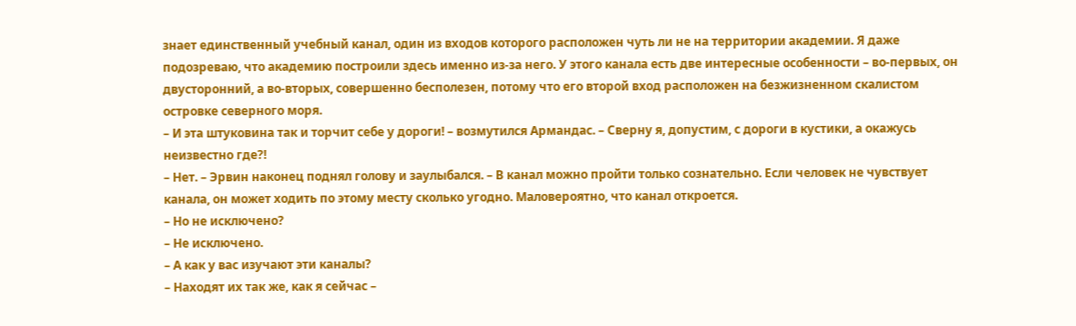знает единственный учебный канал, один из входов которого расположен чуть ли не на территории академии. Я даже подозреваю, что академию построили здесь именно из-за него. У этого канала есть две интересные особенности – во-первых, он двусторонний, а во-вторых, совершенно бесполезен, потому что его второй вход расположен на безжизненном скалистом островке северного моря.
– И эта штуковина так и торчит себе у дороги! – возмутился Армандас. – Сверну я, допустим, с дороги в кустики, а окажусь неизвестно где?!
– Нет. – Эрвин наконец поднял голову и заулыбался. – В канал можно пройти только сознательно. Если человек не чувствует канала, он может ходить по этому месту сколько угодно. Маловероятно, что канал откроется.
– Но не исключено?
– Не исключено.
– А как у вас изучают эти каналы?
– Находят их так же, как я сейчас –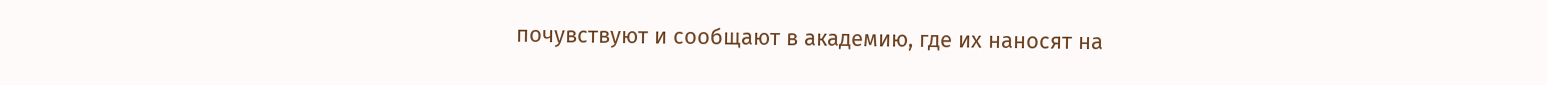почувствуют и сообщают в академию, где их наносят на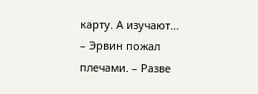карту. А изучают… – Эрвин пожал плечами. – Разве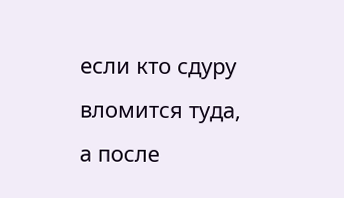если кто сдуру вломится туда, а после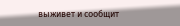выживет и сообщит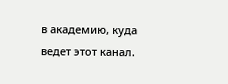в академию, куда ведет этот канал.